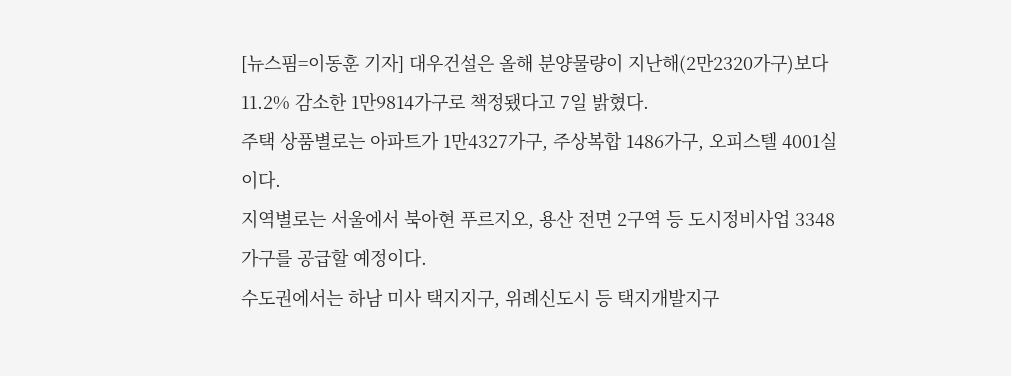[뉴스핌=이동훈 기자] 대우건설은 올해 분양물량이 지난해(2만2320가구)보다 11.2% 감소한 1만9814가구로 책정됐다고 7일 밝혔다.
주택 상품별로는 아파트가 1만4327가구, 주상복합 1486가구, 오피스텔 4001실이다.
지역별로는 서울에서 북아현 푸르지오, 용산 전면 2구역 등 도시정비사업 3348가구를 공급할 예정이다.
수도권에서는 하남 미사 택지지구, 위례신도시 등 택지개발지구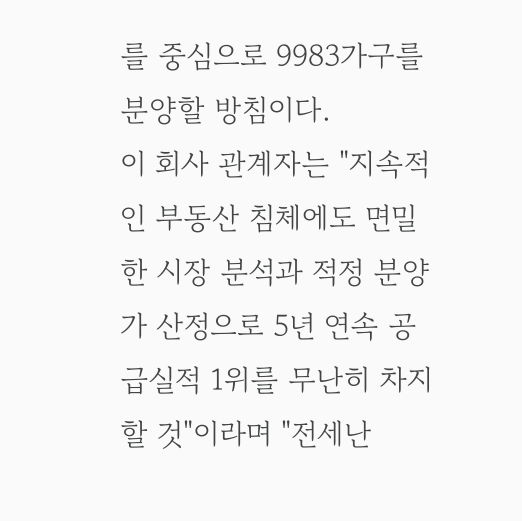를 중심으로 9983가구를 분양할 방침이다.
이 회사 관계자는 "지속적인 부동산 침체에도 면밀한 시장 분석과 적정 분양가 산정으로 5년 연속 공급실적 1위를 무난히 차지할 것"이라며 "전세난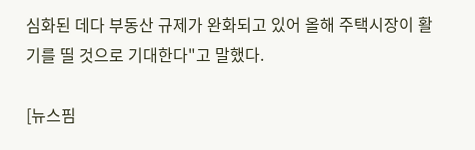심화된 데다 부동산 규제가 완화되고 있어 올해 주택시장이 활기를 띨 것으로 기대한다"고 말했다.

[뉴스핌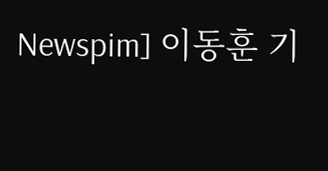Newspim] 이동훈 기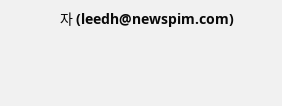자 (leedh@newspim.com)